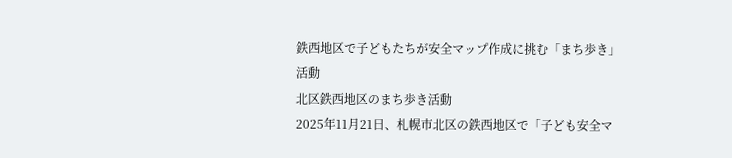鉄西地区で子どもたちが安全マップ作成に挑む「まち歩き」活動
北区鉄西地区のまち歩き活動
2025年11月21日、札幌市北区の鉄西地区で「子ども安全マ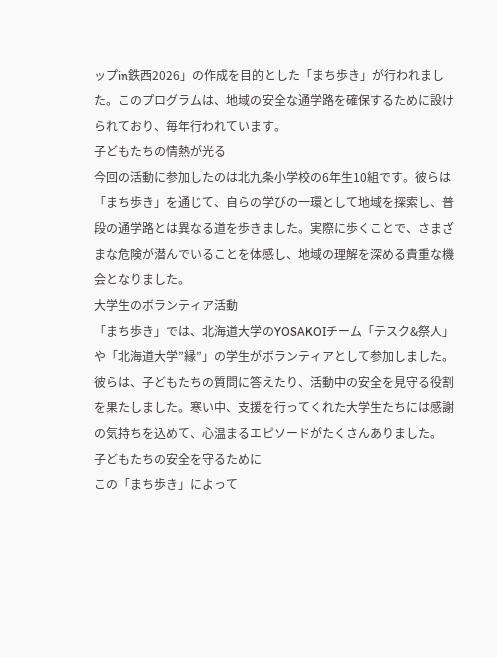ップin鉄西2026」の作成を目的とした「まち歩き」が行われました。このプログラムは、地域の安全な通学路を確保するために設けられており、毎年行われています。
子どもたちの情熱が光る
今回の活動に参加したのは北九条小学校の6年生10組です。彼らは「まち歩き」を通じて、自らの学びの一環として地域を探索し、普段の通学路とは異なる道を歩きました。実際に歩くことで、さまざまな危険が潜んでいることを体感し、地域の理解を深める貴重な機会となりました。
大学生のボランティア活動
「まち歩き」では、北海道大学のYOSAKOIチーム「テスク&祭人」や「北海道大学”縁”」の学生がボランティアとして参加しました。彼らは、子どもたちの質問に答えたり、活動中の安全を見守る役割を果たしました。寒い中、支援を行ってくれた大学生たちには感謝の気持ちを込めて、心温まるエピソードがたくさんありました。
子どもたちの安全を守るために
この「まち歩き」によって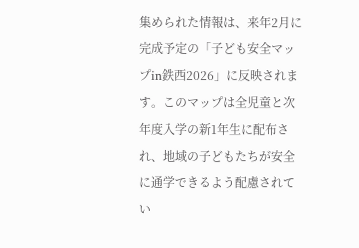集められた情報は、来年2月に完成予定の「子ども安全マップin鉄西2026」に反映されます。このマップは全児童と次年度入学の新1年生に配布され、地域の子どもたちが安全に通学できるよう配慮されてい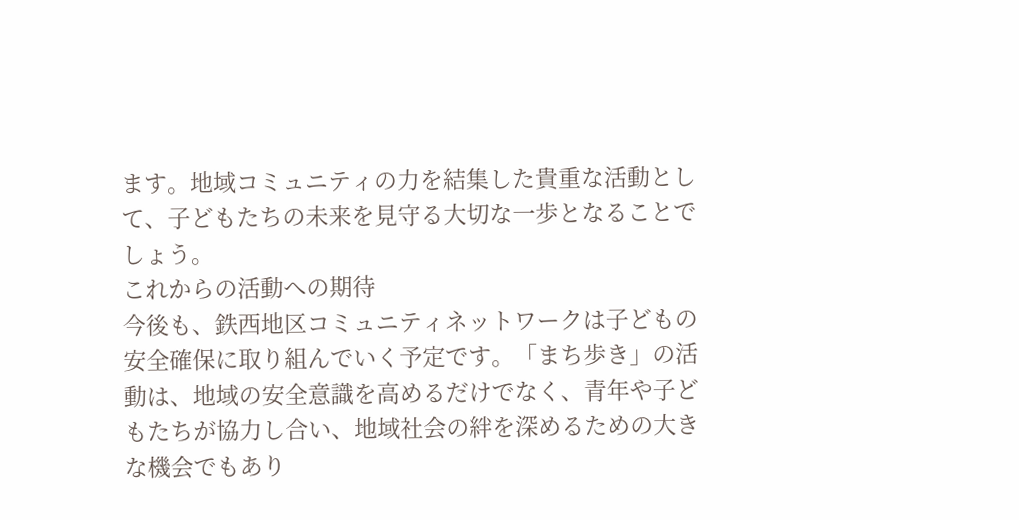ます。地域コミュニティの力を結集した貴重な活動として、子どもたちの未来を見守る大切な一歩となることでしょう。
これからの活動への期待
今後も、鉄西地区コミュニティネットワークは子どもの安全確保に取り組んでいく予定です。「まち歩き」の活動は、地域の安全意識を高めるだけでなく、青年や子どもたちが協力し合い、地域社会の絆を深めるための大きな機会でもあり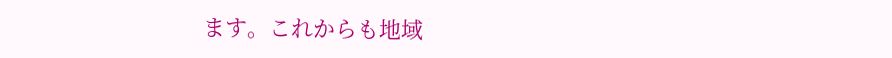ます。これからも地域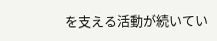を支える活動が続いてい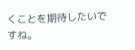くことを期待したいですね。